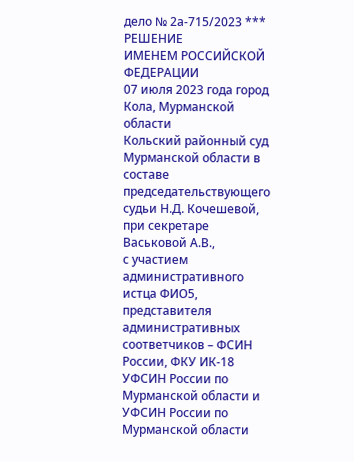дело № 2а-715/2023 ***
РЕШЕНИЕ
ИМЕНЕМ РОССИЙСКОЙ ФЕДЕРАЦИИ
07 июля 2023 года город Кола, Мурманской области
Кольский районный суд Мурманской области в составе председательствующего судьи Н.Д. Кочешевой,
при секретаре Васьковой А.В.,
с участием административного истца ФИО5,
представителя административных соответчиков – ФСИН России, ФКУ ИК-18 УФСИН России по Мурманской области и УФСИН России по Мурманской области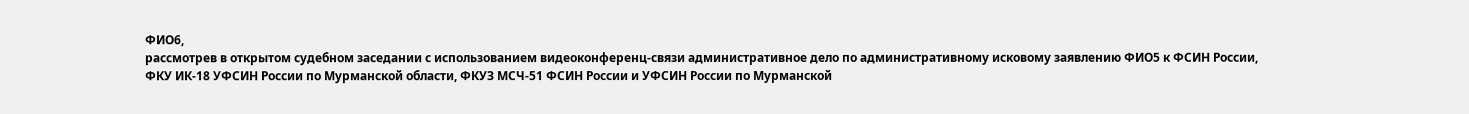ФИО6,
рассмотрев в открытом судебном заседании с использованием видеоконференц-связи административное дело по административному исковому заявлению ФИО5 к ФСИН России, ФКУ ИК-18 УФСИН России по Мурманской области, ФКУЗ МСЧ-51 ФСИН России и УФСИН России по Мурманской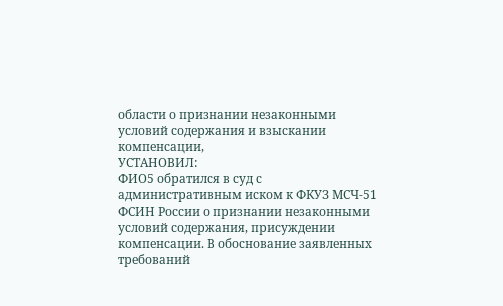области о признании незаконными условий содержания и взыскании компенсации,
УСТАНОВИЛ:
ФИО5 обратился в суд с административным иском к ФКУЗ МСЧ-51 ФСИН России о признании незаконными условий содержания, присуждении компенсации. В обоснование заявленных требований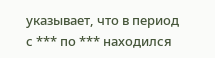указывает, что в период с *** по *** находился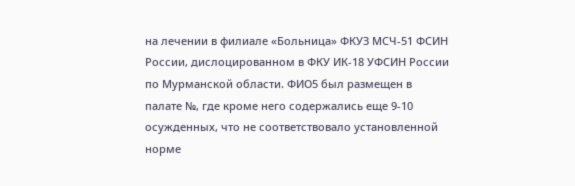на лечении в филиале «Больница» ФКУЗ МСЧ-51 ФСИН России, дислоцированном в ФКУ ИК-18 УФСИН России по Мурманской области. ФИО5 был размещен в палате №, где кроме него содержались еще 9-10 осужденных, что не соответствовало установленной норме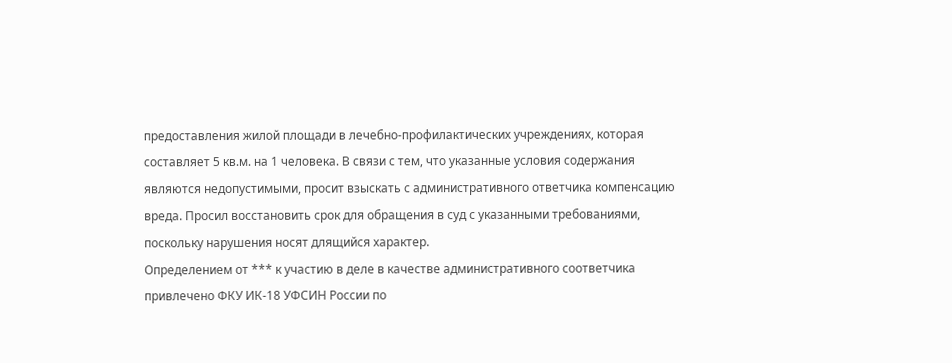предоставления жилой площади в лечебно-профилактических учреждениях, которая составляет 5 кв.м. на 1 человека. В связи с тем, что указанные условия содержания являются недопустимыми, просит взыскать с административного ответчика компенсацию вреда. Просил восстановить срок для обращения в суд с указанными требованиями, поскольку нарушения носят длящийся характер.
Определением от *** к участию в деле в качестве административного соответчика привлечено ФКУ ИК-18 УФСИН России по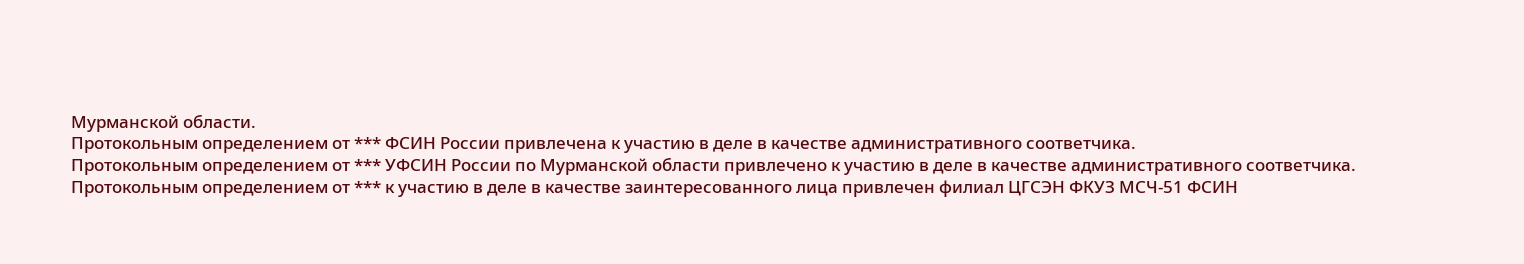Мурманской области.
Протокольным определением от *** ФСИН России привлечена к участию в деле в качестве административного соответчика.
Протокольным определением от *** УФСИН России по Мурманской области привлечено к участию в деле в качестве административного соответчика.
Протокольным определением от *** к участию в деле в качестве заинтересованного лица привлечен филиал ЦГСЭН ФКУЗ МСЧ-51 ФСИН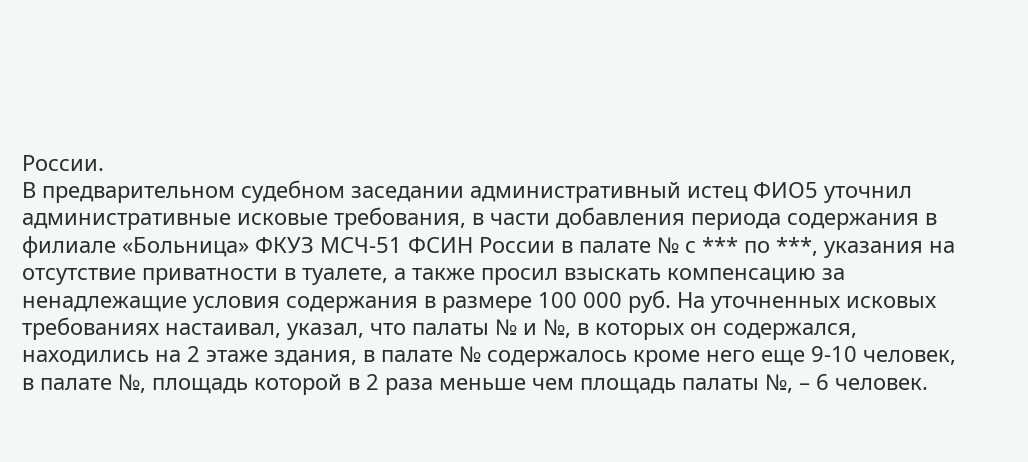России.
В предварительном судебном заседании административный истец ФИО5 уточнил административные исковые требования, в части добавления периода содержания в филиале «Больница» ФКУЗ МСЧ-51 ФСИН России в палате № с *** по ***, указания на отсутствие приватности в туалете, а также просил взыскать компенсацию за ненадлежащие условия содержания в размере 100 000 руб. На уточненных исковых требованиях настаивал, указал, что палаты № и №, в которых он содержался, находились на 2 этаже здания, в палате № содержалось кроме него еще 9-10 человек, в палате №, площадь которой в 2 раза меньше чем площадь палаты №, – 6 человек.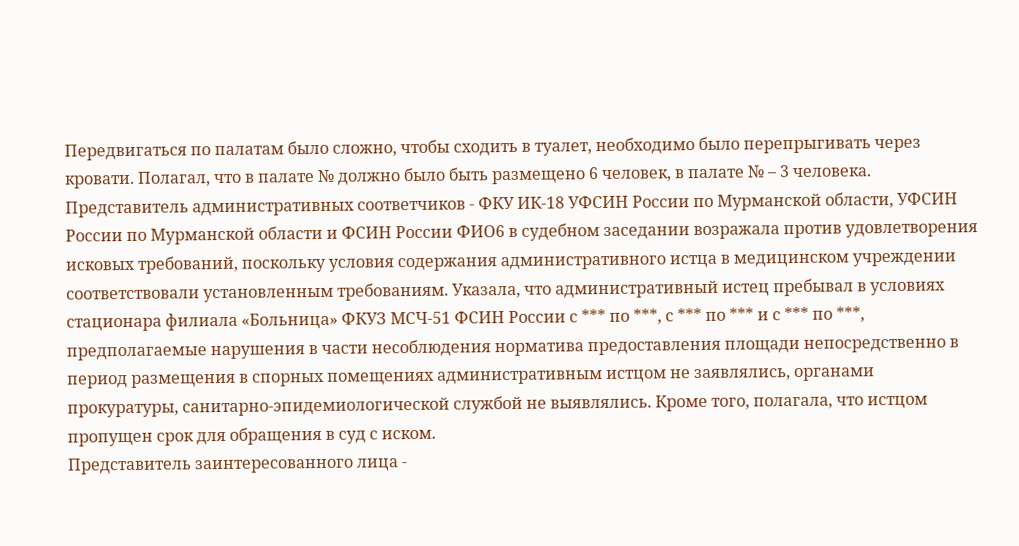Передвигаться по палатам было сложно, чтобы сходить в туалет, необходимо было перепрыгивать через кровати. Полагал, что в палате № должно было быть размещено 6 человек, в палате № – 3 человека.
Представитель административных соответчиков - ФКУ ИК-18 УФСИН России по Мурманской области, УФСИН России по Мурманской области и ФСИН России ФИО6 в судебном заседании возражала против удовлетворения исковых требований, поскольку условия содержания административного истца в медицинском учреждении соответствовали установленным требованиям. Указала, что административный истец пребывал в условиях стационара филиала «Больница» ФКУЗ МСЧ-51 ФСИН России с *** по ***, с *** по *** и с *** по ***, предполагаемые нарушения в части несоблюдения норматива предоставления площади непосредственно в период размещения в спорных помещениях административным истцом не заявлялись, органами прокуратуры, санитарно-эпидемиологической службой не выявлялись. Кроме того, полагала, что истцом пропущен срок для обращения в суд с иском.
Представитель заинтересованного лица -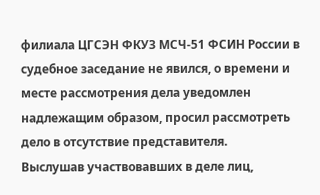филиала ЦГСЭН ФКУЗ МСЧ-51 ФСИН России в судебное заседание не явился, о времени и месте рассмотрения дела уведомлен надлежащим образом, просил рассмотреть дело в отсутствие представителя.
Выслушав участвовавших в деле лиц,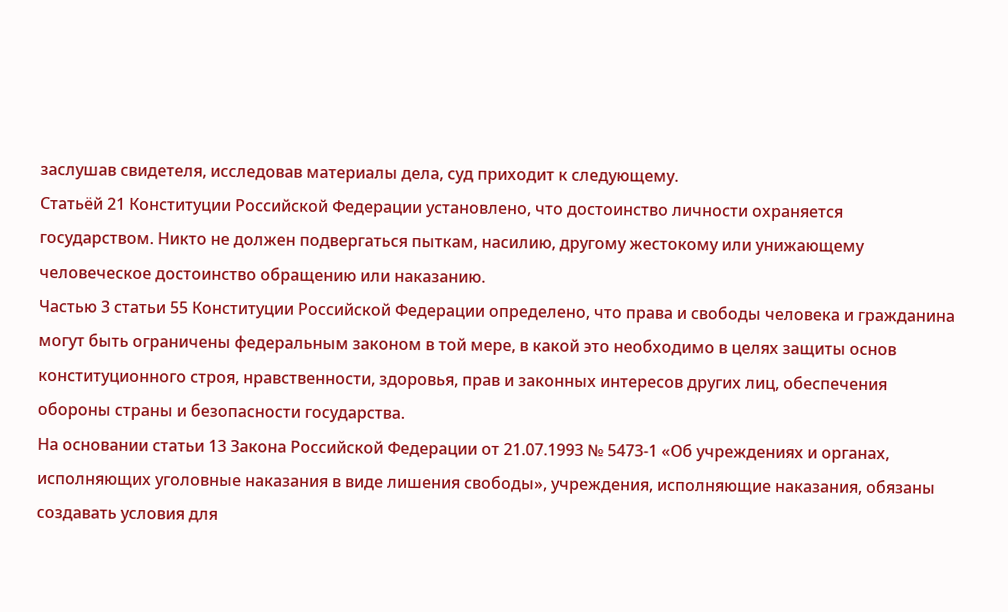заслушав свидетеля, исследовав материалы дела, суд приходит к следующему.
Статьёй 21 Конституции Российской Федерации установлено, что достоинство личности охраняется государством. Никто не должен подвергаться пыткам, насилию, другому жестокому или унижающему человеческое достоинство обращению или наказанию.
Частью 3 статьи 55 Конституции Российской Федерации определено, что права и свободы человека и гражданина могут быть ограничены федеральным законом в той мере, в какой это необходимо в целях защиты основ конституционного строя, нравственности, здоровья, прав и законных интересов других лиц, обеспечения обороны страны и безопасности государства.
На основании статьи 13 Закона Российской Федерации от 21.07.1993 № 5473-1 «Об учреждениях и органах, исполняющих уголовные наказания в виде лишения свободы», учреждения, исполняющие наказания, обязаны создавать условия для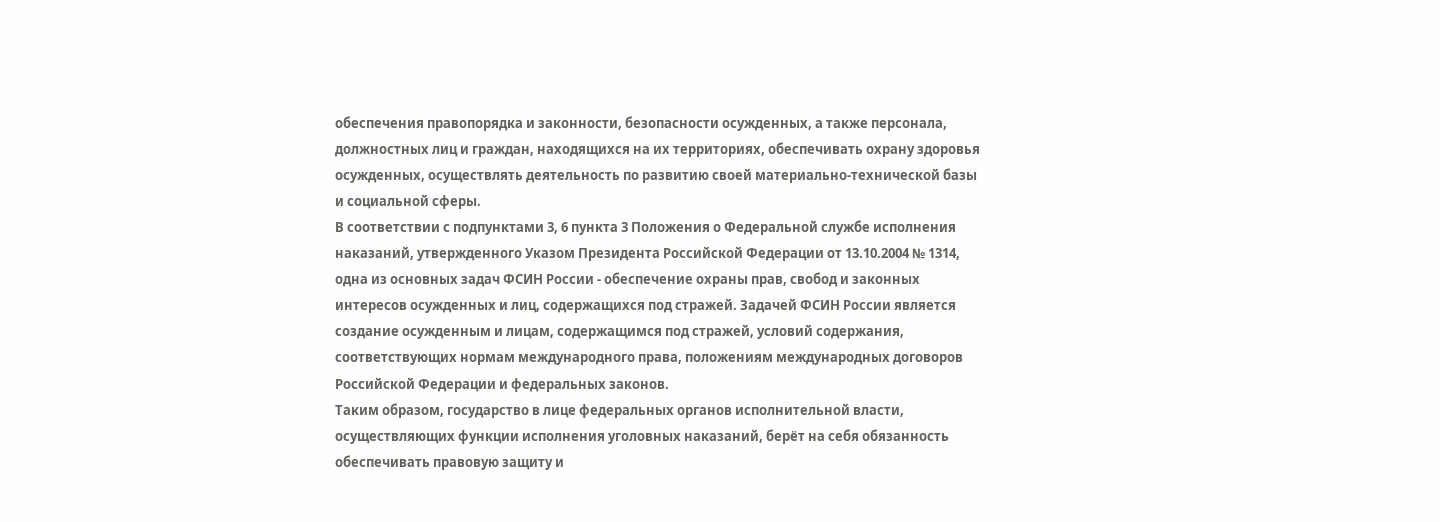обеспечения правопорядка и законности, безопасности осужденных, а также персонала, должностных лиц и граждан, находящихся на их территориях, обеспечивать охрану здоровья осужденных, осуществлять деятельность по развитию своей материально-технической базы и социальной сферы.
В соответствии с подпунктами 3, 6 пункта 3 Положения о Федеральной службе исполнения наказаний, утвержденного Указом Президента Российской Федерации от 13.10.2004 № 1314, одна из основных задач ФСИН России - обеспечение охраны прав, свобод и законных интересов осужденных и лиц, содержащихся под стражей. Задачей ФСИН России является создание осужденным и лицам, содержащимся под стражей, условий содержания, соответствующих нормам международного права, положениям международных договоров Российской Федерации и федеральных законов.
Таким образом, государство в лице федеральных органов исполнительной власти, осуществляющих функции исполнения уголовных наказаний, берёт на себя обязанность обеспечивать правовую защиту и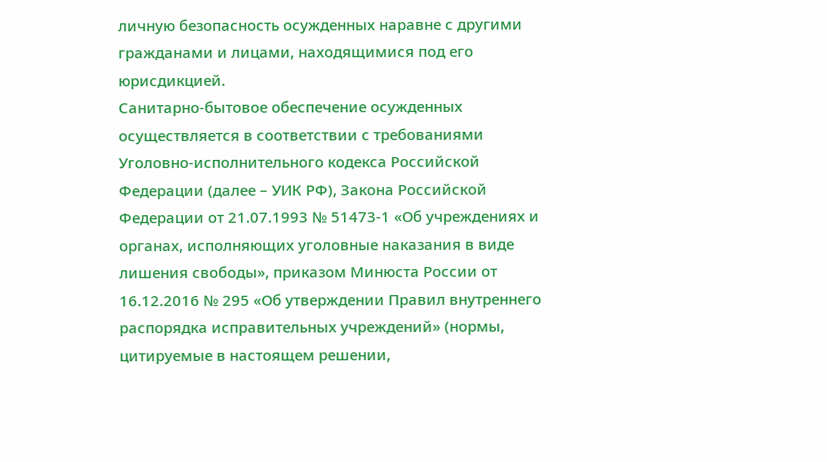личную безопасность осужденных наравне с другими гражданами и лицами, находящимися под его юрисдикцией.
Санитарно-бытовое обеспечение осужденных осуществляется в соответствии с требованиями Уголовно-исполнительного кодекса Российской Федерации (далее – УИК РФ), Закона Российской Федерации от 21.07.1993 № 51473-1 «Об учреждениях и органах, исполняющих уголовные наказания в виде лишения свободы», приказом Минюста России от 16.12.2016 № 295 «Об утверждении Правил внутреннего распорядка исправительных учреждений» (нормы, цитируемые в настоящем решении,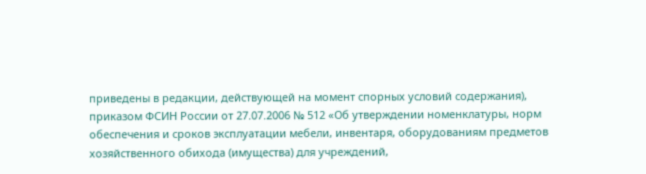приведены в редакции, действующей на момент спорных условий содержания), приказом ФСИН России от 27.07.2006 № 512 «Об утверждении номенклатуры, норм обеспечения и сроков эксплуатации мебели, инвентаря, оборудованиям предметов хозяйственного обихода (имущества) для учреждений,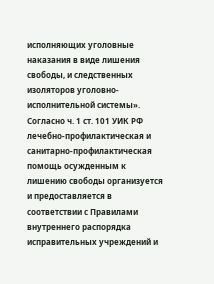исполняющих уголовные наказания в виде лишения свободы, и следственных изоляторов уголовно-исполнительной системы».
Согласно ч. 1 ст. 101 УИК РФ лечебно-профилактическая и санитарно-профилактическая помощь осужденным к лишению свободы организуется и предоставляется в соответствии с Правилами внутреннего распорядка исправительных учреждений и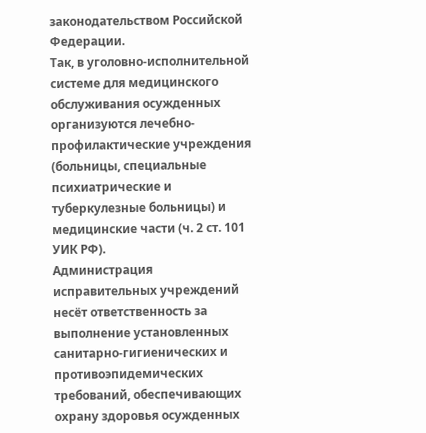законодательством Российской Федерации.
Так, в уголовно-исполнительной системе для медицинского обслуживания осужденных организуются лечебно-профилактические учреждения (больницы, специальные психиатрические и туберкулезные больницы) и медицинские части (ч. 2 ст. 101 УИК РФ).
Администрация исправительных учреждений несёт ответственность за выполнение установленных санитарно-гигиенических и противоэпидемических требований, обеспечивающих охрану здоровья осужденных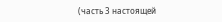(часть 3 настоящей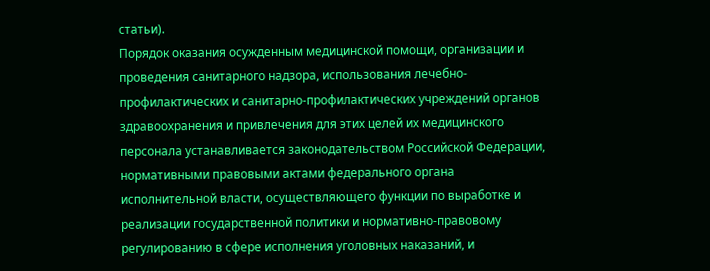статьи).
Порядок оказания осужденным медицинской помощи, организации и проведения санитарного надзора, использования лечебно-профилактических и санитарно-профилактических учреждений органов здравоохранения и привлечения для этих целей их медицинского персонала устанавливается законодательством Российской Федерации, нормативными правовыми актами федерального органа исполнительной власти, осуществляющего функции по выработке и реализации государственной политики и нормативно-правовому регулированию в сфере исполнения уголовных наказаний, и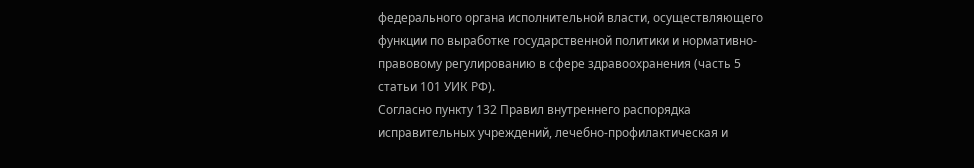федерального органа исполнительной власти, осуществляющего функции по выработке государственной политики и нормативно-правовому регулированию в сфере здравоохранения (часть 5 статьи 101 УИК РФ).
Согласно пункту 132 Правил внутреннего распорядка исправительных учреждений, лечебно-профилактическая и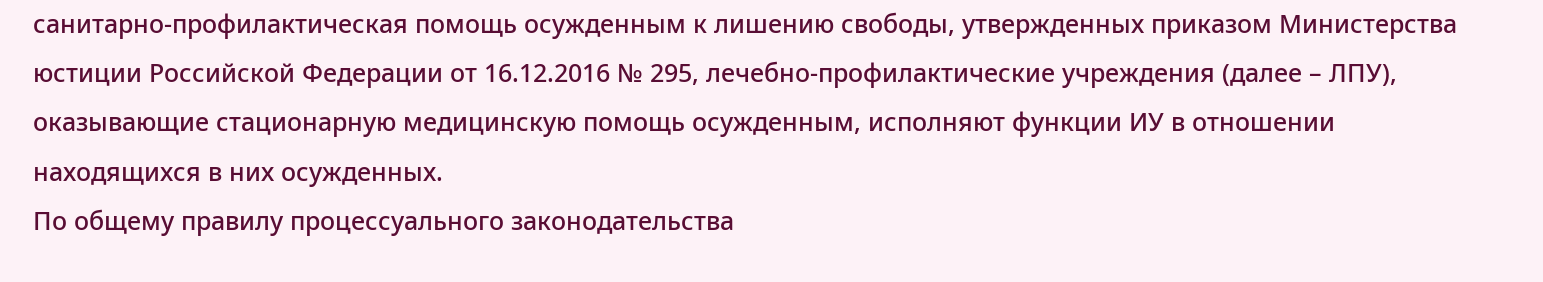санитарно-профилактическая помощь осужденным к лишению свободы, утвержденных приказом Министерства юстиции Российской Федерации от 16.12.2016 № 295, лечебно-профилактические учреждения (далее – ЛПУ), оказывающие стационарную медицинскую помощь осужденным, исполняют функции ИУ в отношении находящихся в них осужденных.
По общему правилу процессуального законодательства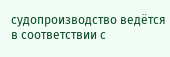судопроизводство ведётся в соответствии с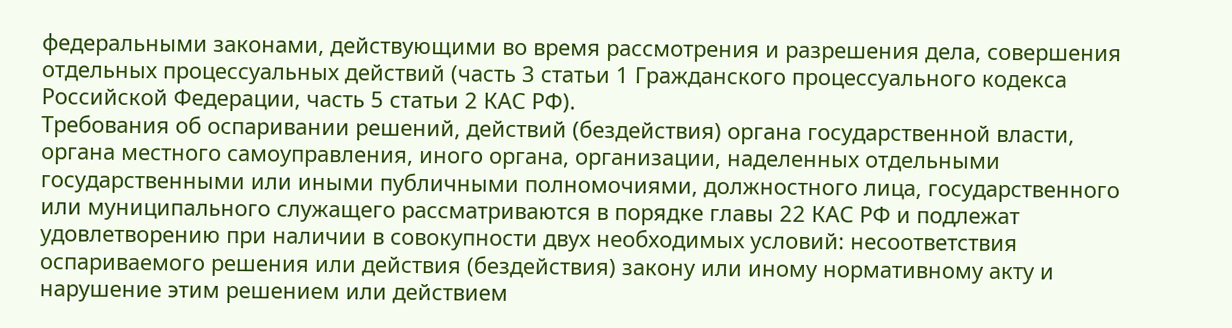федеральными законами, действующими во время рассмотрения и разрешения дела, совершения отдельных процессуальных действий (часть 3 статьи 1 Гражданского процессуального кодекса Российской Федерации, часть 5 статьи 2 КАС РФ).
Требования об оспаривании решений, действий (бездействия) органа государственной власти, органа местного самоуправления, иного органа, организации, наделенных отдельными государственными или иными публичными полномочиями, должностного лица, государственного или муниципального служащего рассматриваются в порядке главы 22 КАС РФ и подлежат удовлетворению при наличии в совокупности двух необходимых условий: несоответствия оспариваемого решения или действия (бездействия) закону или иному нормативному акту и нарушение этим решением или действием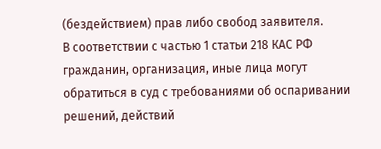(бездействием) прав либо свобод заявителя.
В соответствии с частью 1 статьи 218 КАС РФ гражданин, организация, иные лица могут обратиться в суд с требованиями об оспаривании решений, действий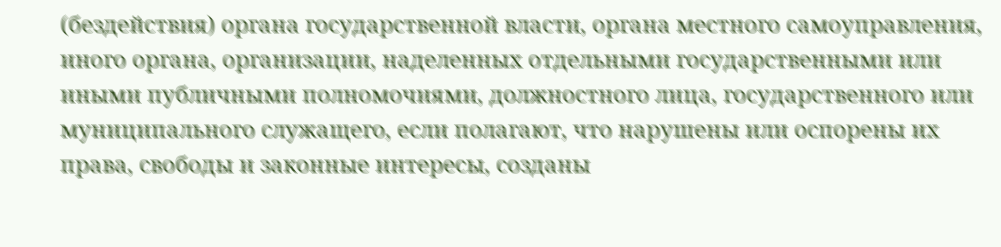(бездействия) органа государственной власти, органа местного самоуправления, иного органа, организации, наделенных отдельными государственными или иными публичными полномочиями, должностного лица, государственного или муниципального служащего, если полагают, что нарушены или оспорены их права, свободы и законные интересы, созданы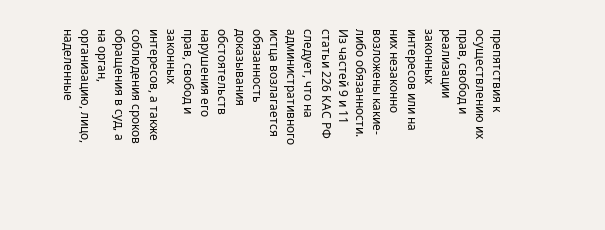препятствия к осуществлению их прав, свобод и реализации законных интересов или на них незаконно возложены какие-либо обязанности.
Из частей 9 и 11 статьи 226 КАС РФ следует, что на административного истца возлагается обязанность доказывания обстоятельств нарушения его прав, свобод и законных интересов, а также соблюдения сроков обращения в суд, а на орган, организацию, лицо, наделенные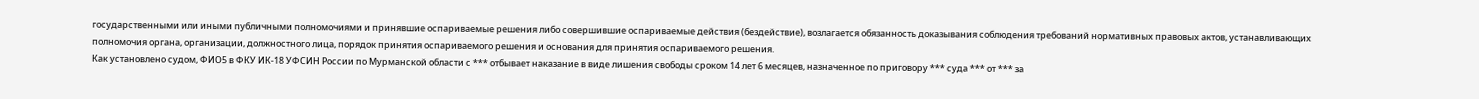государственными или иными публичными полномочиями и принявшие оспариваемые решения либо совершившие оспариваемые действия (бездействие), возлагается обязанность доказывания соблюдения требований нормативных правовых актов, устанавливающих полномочия органа, организации, должностного лица, порядок принятия оспариваемого решения и основания для принятия оспариваемого решения.
Как установлено судом, ФИО5 в ФКУ ИК-18 УФСИН России по Мурманской области с *** отбывает наказание в виде лишения свободы сроком 14 лет 6 месяцев, назначенное по приговору *** суда *** от *** за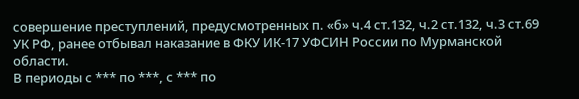совершение преступлений, предусмотренных п. «б» ч.4 ст.132, ч.2 ст.132, ч.3 ст.69 УК РФ, ранее отбывал наказание в ФКУ ИК-17 УФСИН России по Мурманской области.
В периоды с *** по ***, с *** по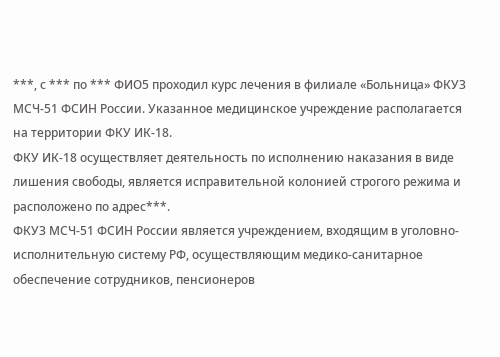***, с *** по *** ФИО5 проходил курс лечения в филиале «Больница» ФКУЗ МСЧ-51 ФСИН России. Указанное медицинское учреждение располагается на территории ФКУ ИК-18.
ФКУ ИК-18 осуществляет деятельность по исполнению наказания в виде лишения свободы, является исправительной колонией строгого режима и расположено по адрес***.
ФКУЗ МСЧ-51 ФСИН России является учреждением, входящим в уголовно-исполнительную систему РФ, осуществляющим медико-санитарное обеспечение сотрудников, пенсионеров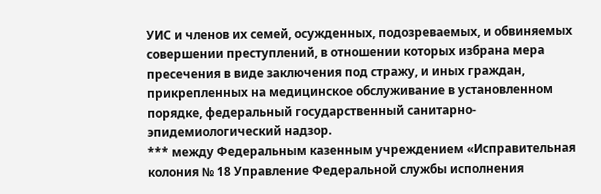УИС и членов их семей, осужденных, подозреваемых, и обвиняемых совершении преступлений, в отношении которых избрана мера пресечения в виде заключения под стражу, и иных граждан, прикрепленных на медицинское обслуживание в установленном порядке, федеральный государственный санитарно-эпидемиологический надзор.
*** между Федеральным казенным учреждением «Исправительная колония № 18 Управление Федеральной службы исполнения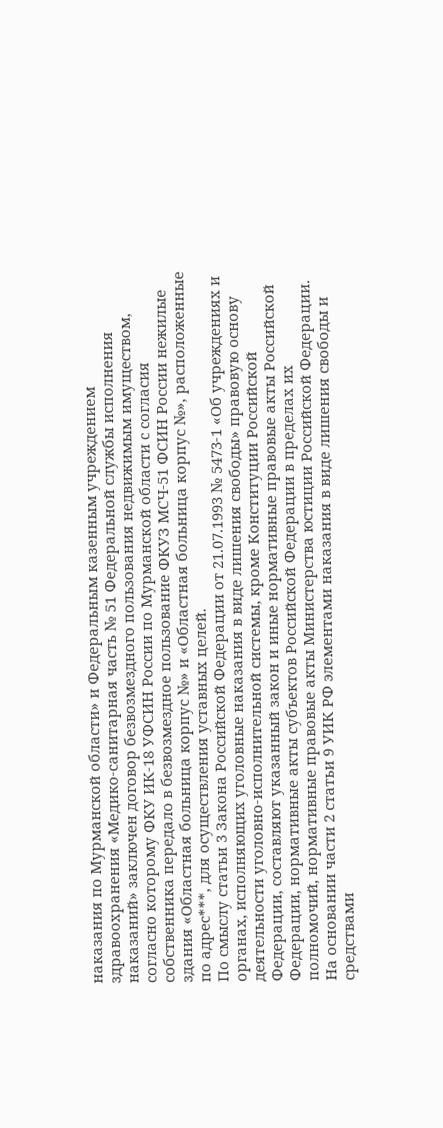наказания по Мурманской области» и Федеральным казенным учреждением здравоохранения «Медико-санитарная часть № 51 Федеральной службы исполнения наказаний» заключен договор безвозмездного пользования недвижимым имуществом, согласно которому ФКУ ИК-18 УФСИН России по Мурманской области с согласия собственника передало в безвозмездное пользование ФКУЗ МСЧ-51 ФСИН России нежилые здания «Областная больница корпус №» и «Областная больница корпус №», расположенные по адрес***, для осуществления уставных целей.
По смыслу статьи 3 Закона Российской Федерации от 21.07.1993 № 5473-1 «Об учреждениях и органах, исполняющих уголовные наказания в виде лишения свободы» правовую основу деятельности уголовно-исполнительной системы, кроме Конституции Российской Федерации, составляют указанный закон и иные нормативные правовые акты Российской Федерации, нормативные акты субъектов Российской Федерации в пределах их полномочий, нормативные правовые акты Министерства юстиции Российской Федерации.
На основании части 2 статьи 9 УИК РФ элементами наказания в виде лишения свободы и средствами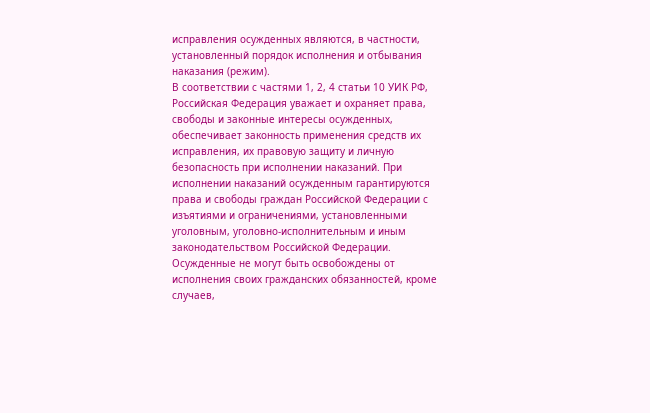исправления осужденных являются, в частности, установленный порядок исполнения и отбывания наказания (режим).
В соответствии с частями 1, 2, 4 статьи 10 УИК РФ, Российская Федерация уважает и охраняет права, свободы и законные интересы осужденных, обеспечивает законность применения средств их исправления, их правовую защиту и личную безопасность при исполнении наказаний. При исполнении наказаний осужденным гарантируются права и свободы граждан Российской Федерации с изъятиями и ограничениями, установленными уголовным, уголовно-исполнительным и иным законодательством Российской Федерации. Осужденные не могут быть освобождены от исполнения своих гражданских обязанностей, кроме случаев,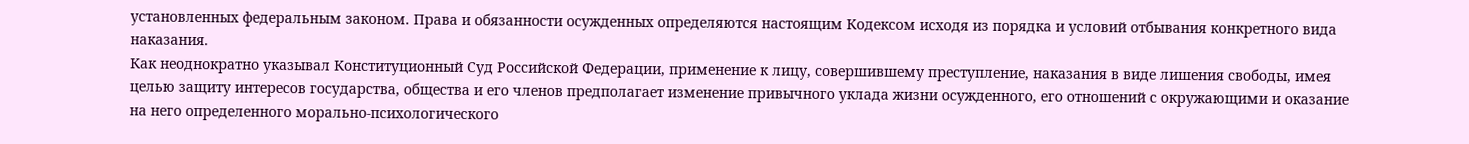установленных федеральным законом. Права и обязанности осужденных определяются настоящим Кодексом исходя из порядка и условий отбывания конкретного вида наказания.
Как неоднократно указывал Конституционный Суд Российской Федерации, применение к лицу, совершившему преступление, наказания в виде лишения свободы, имея целью защиту интересов государства, общества и его членов предполагает изменение привычного уклада жизни осужденного, его отношений с окружающими и оказание на него определенного морально-психологического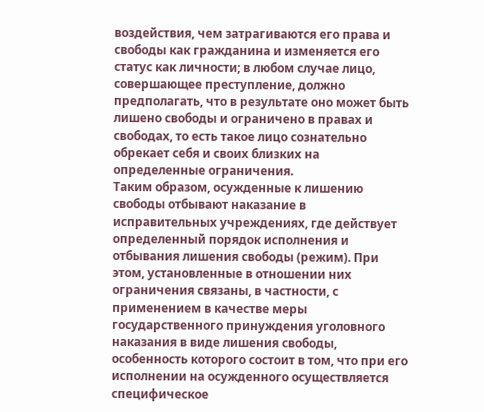воздействия, чем затрагиваются его права и свободы как гражданина и изменяется его статус как личности; в любом случае лицо, совершающее преступление, должно предполагать, что в результате оно может быть лишено свободы и ограничено в правах и свободах, то есть такое лицо сознательно обрекает себя и своих близких на определенные ограничения.
Таким образом, осужденные к лишению свободы отбывают наказание в исправительных учреждениях, где действует определенный порядок исполнения и отбывания лишения свободы (режим). При этом, установленные в отношении них ограничения связаны, в частности, с применением в качестве меры государственного принуждения уголовного наказания в виде лишения свободы, особенность которого состоит в том, что при его исполнении на осужденного осуществляется специфическое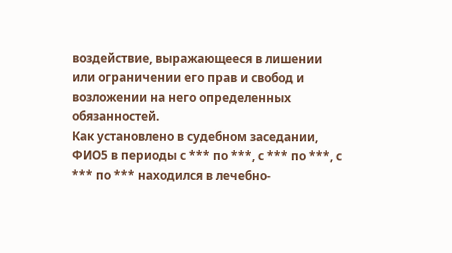воздействие, выражающееся в лишении или ограничении его прав и свобод и возложении на него определенных обязанностей.
Как установлено в судебном заседании, ФИО5 в периоды с *** по ***, с *** по ***, с *** по *** находился в лечебно-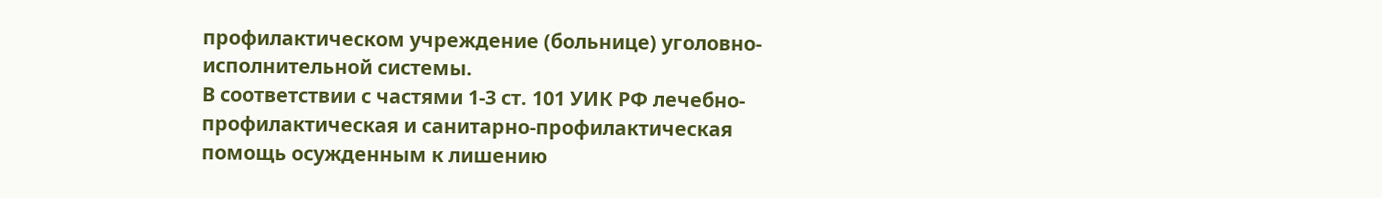профилактическом учреждение (больнице) уголовно-исполнительной системы.
В соответствии с частями 1-3 ст. 101 УИК РФ лечебно-профилактическая и санитарно-профилактическая помощь осужденным к лишению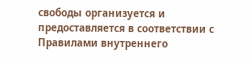свободы организуется и предоставляется в соответствии с Правилами внутреннего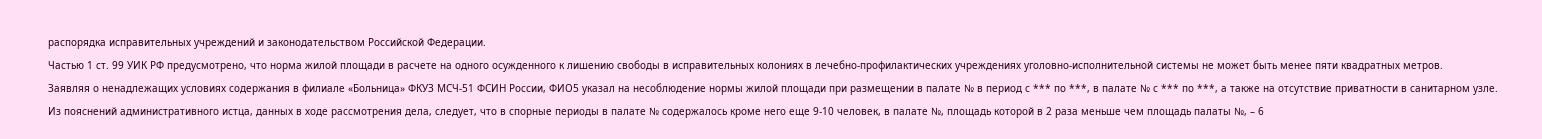распорядка исправительных учреждений и законодательством Российской Федерации.
Частью 1 ст. 99 УИК РФ предусмотрено, что норма жилой площади в расчете на одного осужденного к лишению свободы в исправительных колониях в лечебно-профилактических учреждениях уголовно-исполнительной системы не может быть менее пяти квадратных метров.
Заявляя о ненадлежащих условиях содержания в филиале «Больница» ФКУЗ МСЧ-51 ФСИН России, ФИО5 указал на несоблюдение нормы жилой площади при размещении в палате № в период с *** по ***, в палате № с *** по ***, а также на отсутствие приватности в санитарном узле.
Из пояснений административного истца, данных в ходе рассмотрения дела, следует, что в спорные периоды в палате № содержалось кроме него еще 9-10 человек, в палате №, площадь которой в 2 раза меньше чем площадь палаты №, – 6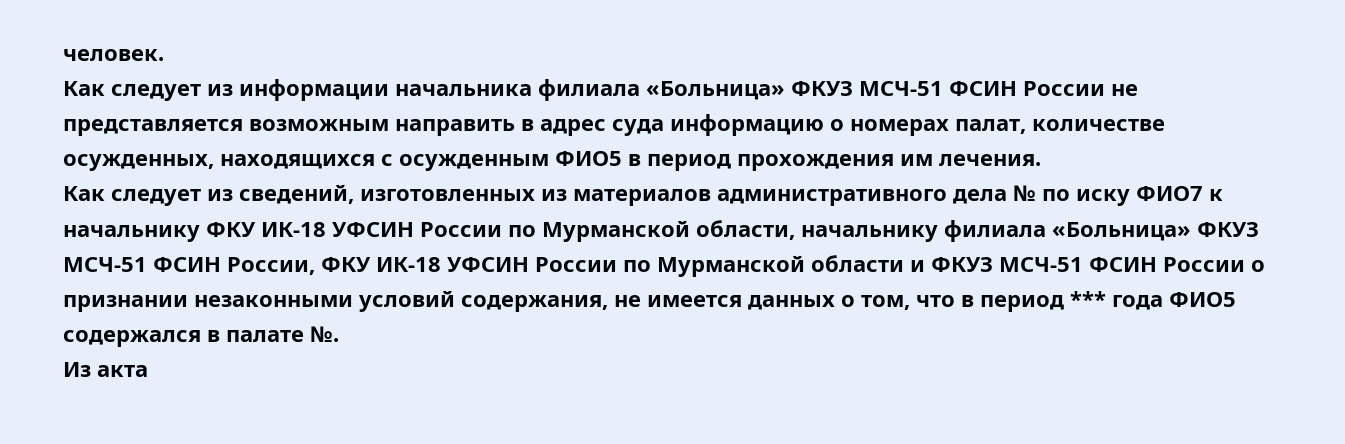человек.
Как следует из информации начальника филиала «Больница» ФКУЗ МСЧ-51 ФСИН России не представляется возможным направить в адрес суда информацию о номерах палат, количестве осужденных, находящихся с осужденным ФИО5 в период прохождения им лечения.
Как следует из сведений, изготовленных из материалов административного дела № по иску ФИО7 к начальнику ФКУ ИК-18 УФСИН России по Мурманской области, начальнику филиала «Больница» ФКУЗ МСЧ-51 ФСИН России, ФКУ ИК-18 УФСИН России по Мурманской области и ФКУЗ МСЧ-51 ФСИН России о признании незаконными условий содержания, не имеется данных о том, что в период *** года ФИО5 содержался в палате №.
Из акта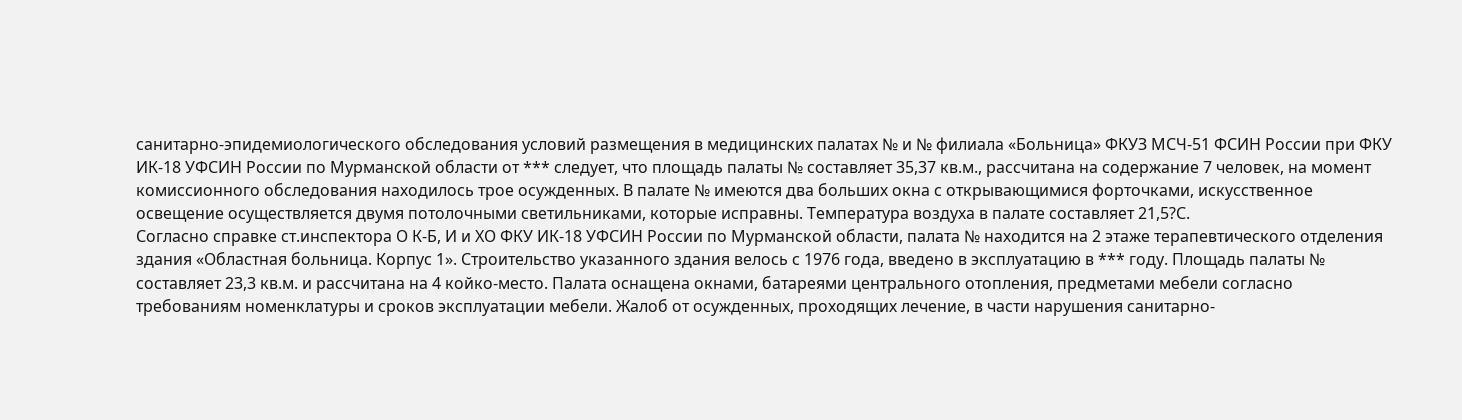санитарно-эпидемиологического обследования условий размещения в медицинских палатах № и № филиала «Больница» ФКУЗ МСЧ-51 ФСИН России при ФКУ ИК-18 УФСИН России по Мурманской области от *** следует, что площадь палаты № составляет 35,37 кв.м., рассчитана на содержание 7 человек, на момент комиссионного обследования находилось трое осужденных. В палате № имеются два больших окна с открывающимися форточками, искусственное освещение осуществляется двумя потолочными светильниками, которые исправны. Температура воздуха в палате составляет 21,5?С.
Согласно справке ст.инспектора О К-Б, И и ХО ФКУ ИК-18 УФСИН России по Мурманской области, палата № находится на 2 этаже терапевтического отделения здания «Областная больница. Корпус 1». Строительство указанного здания велось с 1976 года, введено в эксплуатацию в *** году. Площадь палаты № составляет 23,3 кв.м. и рассчитана на 4 койко-место. Палата оснащена окнами, батареями центрального отопления, предметами мебели согласно требованиям номенклатуры и сроков эксплуатации мебели. Жалоб от осужденных, проходящих лечение, в части нарушения санитарно-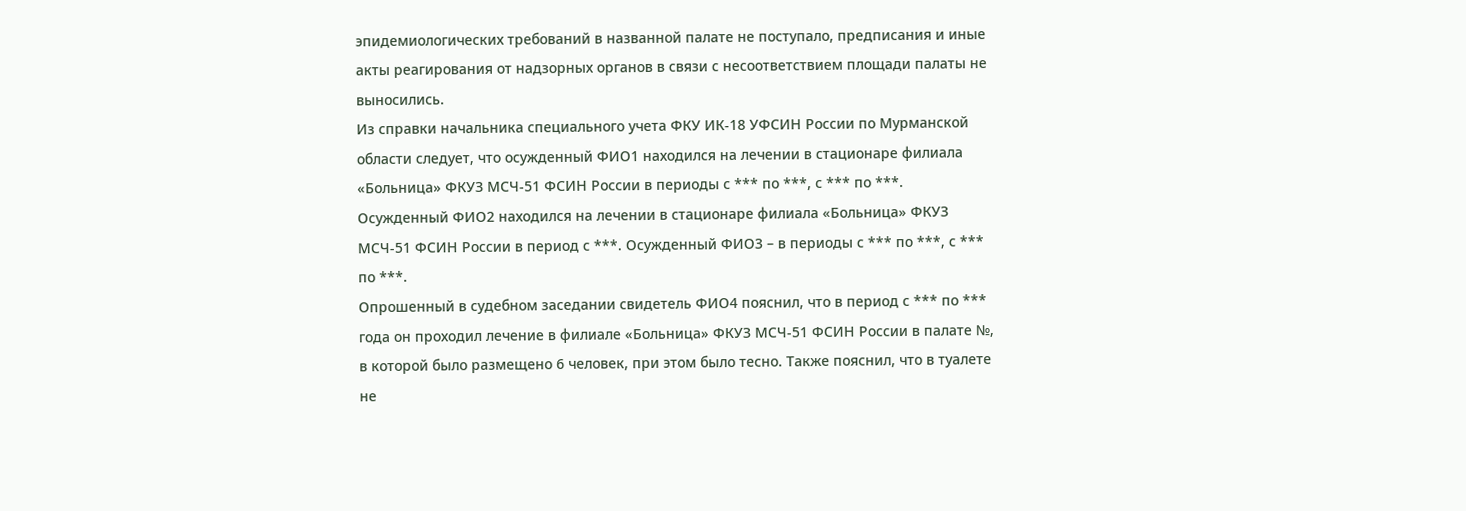эпидемиологических требований в названной палате не поступало, предписания и иные акты реагирования от надзорных органов в связи с несоответствием площади палаты не выносились.
Из справки начальника специального учета ФКУ ИК-18 УФСИН России по Мурманской области следует, что осужденный ФИО1 находился на лечении в стационаре филиала «Больница» ФКУЗ МСЧ-51 ФСИН России в периоды с *** по ***, с *** по ***. Осужденный ФИО2 находился на лечении в стационаре филиала «Больница» ФКУЗ МСЧ-51 ФСИН России в период с ***. Осужденный ФИО3 – в периоды с *** по ***, с *** по ***.
Опрошенный в судебном заседании свидетель ФИО4 пояснил, что в период с *** по *** года он проходил лечение в филиале «Больница» ФКУЗ МСЧ-51 ФСИН России в палате №, в которой было размещено 6 человек, при этом было тесно. Также пояснил, что в туалете не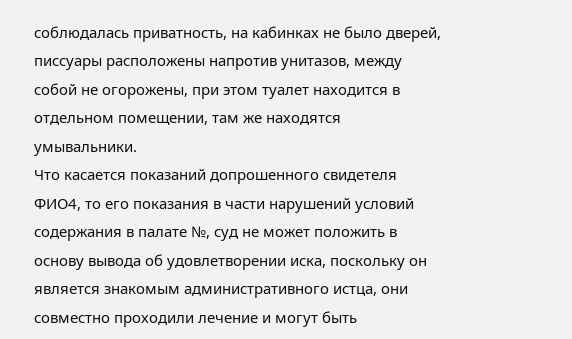соблюдалась приватность, на кабинках не было дверей, писсуары расположены напротив унитазов, между собой не огорожены, при этом туалет находится в отдельном помещении, там же находятся умывальники.
Что касается показаний допрошенного свидетеля ФИО4, то его показания в части нарушений условий содержания в палате №, суд не может положить в основу вывода об удовлетворении иска, поскольку он является знакомым административного истца, они совместно проходили лечение и могут быть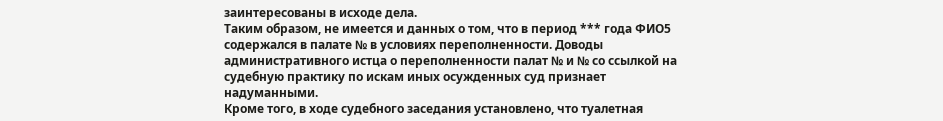заинтересованы в исходе дела.
Таким образом, не имеется и данных о том, что в период *** года ФИО5 содержался в палате № в условиях переполненности. Доводы административного истца о переполненности палат № и № со ссылкой на судебную практику по искам иных осужденных суд признает надуманными.
Кроме того, в ходе судебного заседания установлено, что туалетная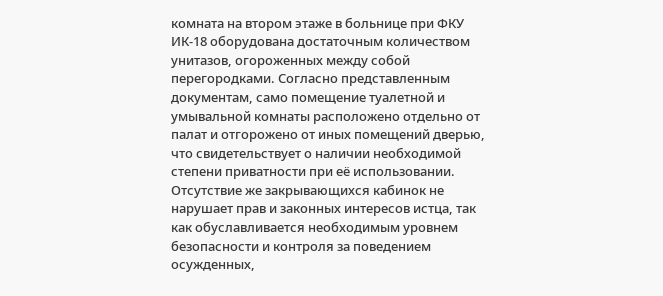комната на втором этаже в больнице при ФКУ ИК-18 оборудована достаточным количеством унитазов, огороженных между собой перегородками. Согласно представленным документам, само помещение туалетной и умывальной комнаты расположено отдельно от палат и отгорожено от иных помещений дверью, что свидетельствует о наличии необходимой степени приватности при её использовании. Отсутствие же закрывающихся кабинок не нарушает прав и законных интересов истца, так как обуславливается необходимым уровнем безопасности и контроля за поведением осужденных,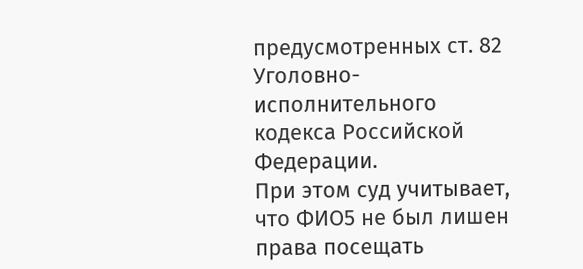предусмотренных ст. 82 Уголовно-исполнительного кодекса Российской Федерации.
При этом суд учитывает, что ФИО5 не был лишен права посещать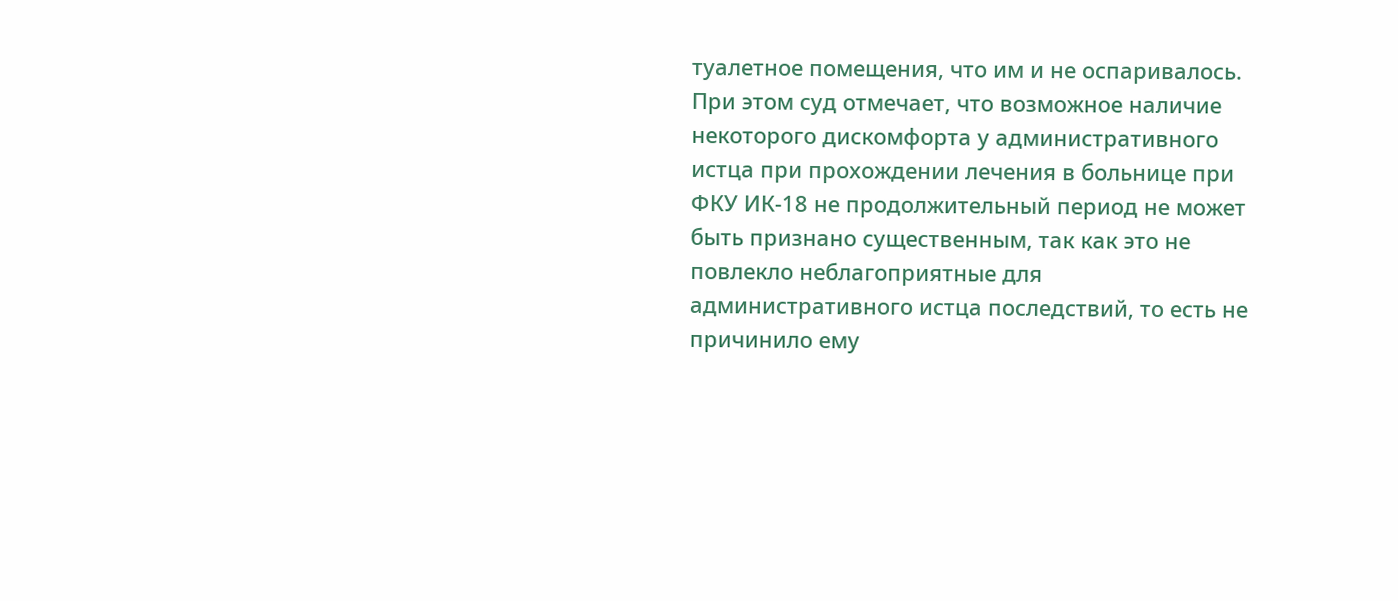туалетное помещения, что им и не оспаривалось.
При этом суд отмечает, что возможное наличие некоторого дискомфорта у административного истца при прохождении лечения в больнице при ФКУ ИК-18 не продолжительный период не может быть признано существенным, так как это не повлекло неблагоприятные для административного истца последствий, то есть не причинило ему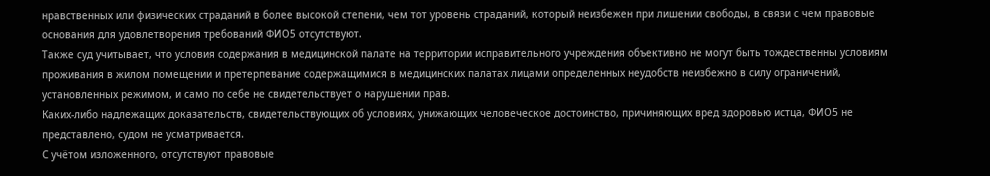нравственных или физических страданий в более высокой степени, чем тот уровень страданий, который неизбежен при лишении свободы, в связи с чем правовые основания для удовлетворения требований ФИО5 отсутствуют.
Также суд учитывает, что условия содержания в медицинской палате на территории исправительного учреждения объективно не могут быть тождественны условиям проживания в жилом помещении и претерпевание содержащимися в медицинских палатах лицами определенных неудобств неизбежно в силу ограничений, установленных режимом, и само по себе не свидетельствует о нарушении прав.
Каких-либо надлежащих доказательств, свидетельствующих об условиях, унижающих человеческое достоинство, причиняющих вред здоровью истца, ФИО5 не представлено, судом не усматривается.
С учётом изложенного, отсутствуют правовые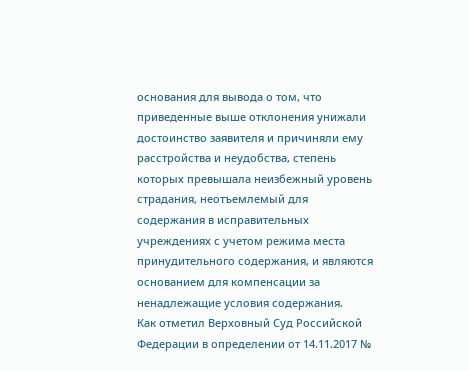основания для вывода о том, что приведенные выше отклонения унижали достоинство заявителя и причиняли ему расстройства и неудобства, степень которых превышала неизбежный уровень страдания, неотъемлемый для содержания в исправительных учреждениях с учетом режима места принудительного содержания, и являются основанием для компенсации за ненадлежащие условия содержания.
Как отметил Верховный Суд Российской Федерации в определении от 14.11.2017 №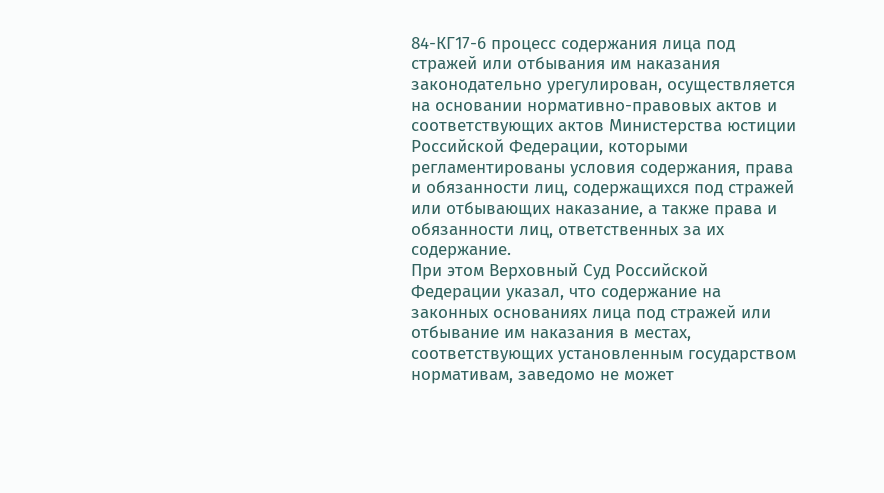84-КГ17-6 процесс содержания лица под стражей или отбывания им наказания законодательно урегулирован, осуществляется на основании нормативно-правовых актов и соответствующих актов Министерства юстиции Российской Федерации, которыми регламентированы условия содержания, права и обязанности лиц, содержащихся под стражей или отбывающих наказание, а также права и обязанности лиц, ответственных за их содержание.
При этом Верховный Суд Российской Федерации указал, что содержание на законных основаниях лица под стражей или отбывание им наказания в местах, соответствующих установленным государством нормативам, заведомо не может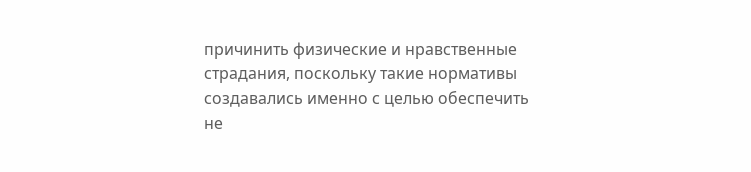причинить физические и нравственные страдания, поскольку такие нормативы создавались именно с целью обеспечить не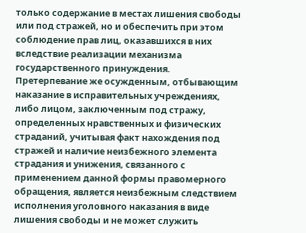только содержание в местах лишения свободы или под стражей, но и обеспечить при этом соблюдение прав лиц, оказавшихся в них вследствие реализации механизма государственного принуждения.
Претерпевание же осужденным, отбывающим наказание в исправительных учреждениях, либо лицом, заключенным под стражу, определенных нравственных и физических страданий, учитывая факт нахождения под стражей и наличие неизбежного элемента страдания и унижения, связанного с применением данной формы правомерного обращения, является неизбежным следствием исполнения уголовного наказания в виде лишения свободы и не может служить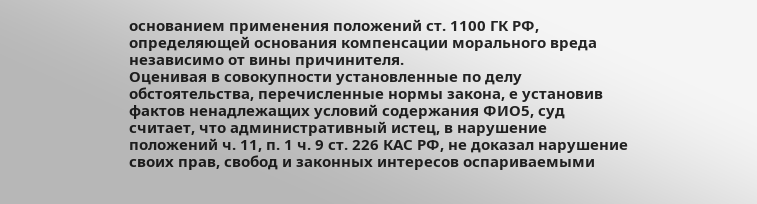основанием применения положений ст. 1100 ГК РФ, определяющей основания компенсации морального вреда независимо от вины причинителя.
Оценивая в совокупности установленные по делу обстоятельства, перечисленные нормы закона, е установив фактов ненадлежащих условий содержания ФИО5, суд считает, что административный истец, в нарушение положений ч. 11, п. 1 ч. 9 ст. 226 КАС РФ, не доказал нарушение своих прав, свобод и законных интересов оспариваемыми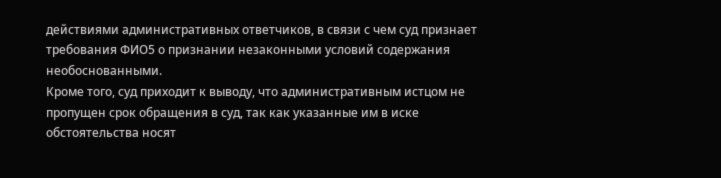действиями административных ответчиков, в связи с чем суд признает требования ФИО5 о признании незаконными условий содержания необоснованными.
Кроме того, суд приходит к выводу, что административным истцом не пропущен срок обращения в суд, так как указанные им в иске обстоятельства носят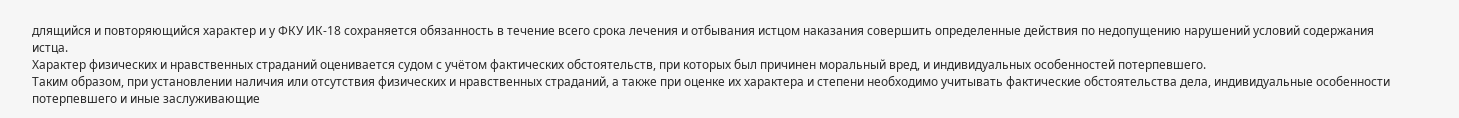длящийся и повторяющийся характер и у ФКУ ИК-18 сохраняется обязанность в течение всего срока лечения и отбывания истцом наказания совершить определенные действия по недопущению нарушений условий содержания истца.
Характер физических и нравственных страданий оценивается судом с учётом фактических обстоятельств, при которых был причинен моральный вред, и индивидуальных особенностей потерпевшего.
Таким образом, при установлении наличия или отсутствия физических и нравственных страданий, а также при оценке их характера и степени необходимо учитывать фактические обстоятельства дела, индивидуальные особенности потерпевшего и иные заслуживающие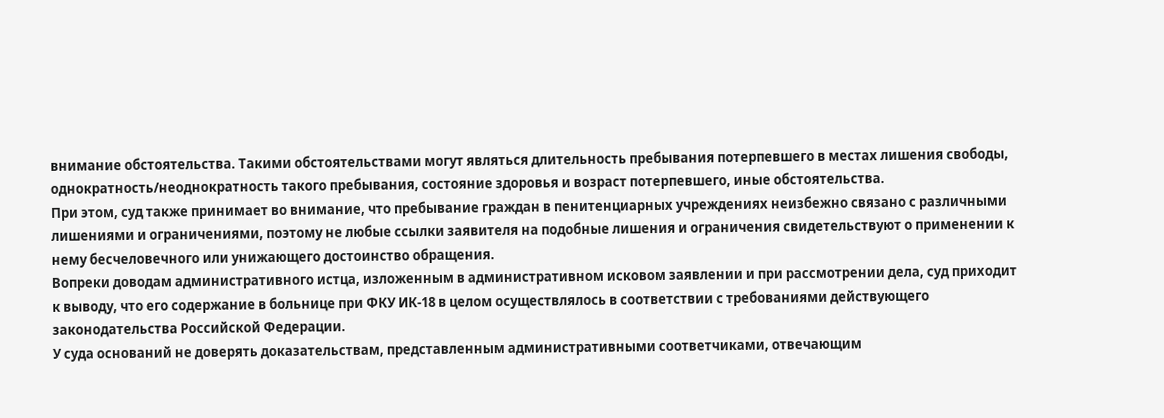внимание обстоятельства. Такими обстоятельствами могут являться длительность пребывания потерпевшего в местах лишения свободы, однократность/неоднократность такого пребывания, состояние здоровья и возраст потерпевшего, иные обстоятельства.
При этом, суд также принимает во внимание, что пребывание граждан в пенитенциарных учреждениях неизбежно связано с различными лишениями и ограничениями, поэтому не любые ссылки заявителя на подобные лишения и ограничения свидетельствуют о применении к нему бесчеловечного или унижающего достоинство обращения.
Вопреки доводам административного истца, изложенным в административном исковом заявлении и при рассмотрении дела, суд приходит к выводу, что его содержание в больнице при ФКУ ИК-18 в целом осуществлялось в соответствии с требованиями действующего законодательства Российской Федерации.
У суда оснований не доверять доказательствам, представленным административными соответчиками, отвечающим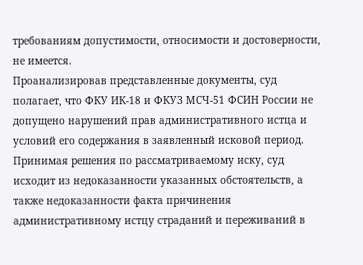требованиям допустимости, относимости и достоверности, не имеется.
Проанализировав представленные документы, суд полагает, что ФКУ ИК-18 и ФКУЗ МСЧ-51 ФСИН России не допущено нарушений прав административного истца и условий его содержания в заявленный исковой период.
Принимая решения по рассматриваемому иску, суд исходит из недоказанности указанных обстоятельств, а также недоказанности факта причинения административному истцу страданий и переживаний в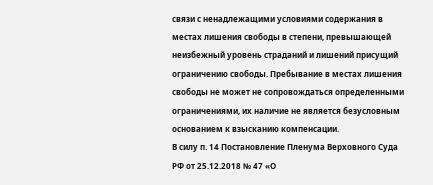связи с ненадлежащими условиями содержания в местах лишения свободы в степени, превышающей неизбежный уровень страданий и лишений присущий ограничению свободы. Пребывание в местах лишения свободы не может не сопровождаться определенными ограничениями, их наличие не является безусловным основанием к взысканию компенсации.
В силу п. 14 Постановление Пленума Верховного Суда РФ от 25.12.2018 № 47 «О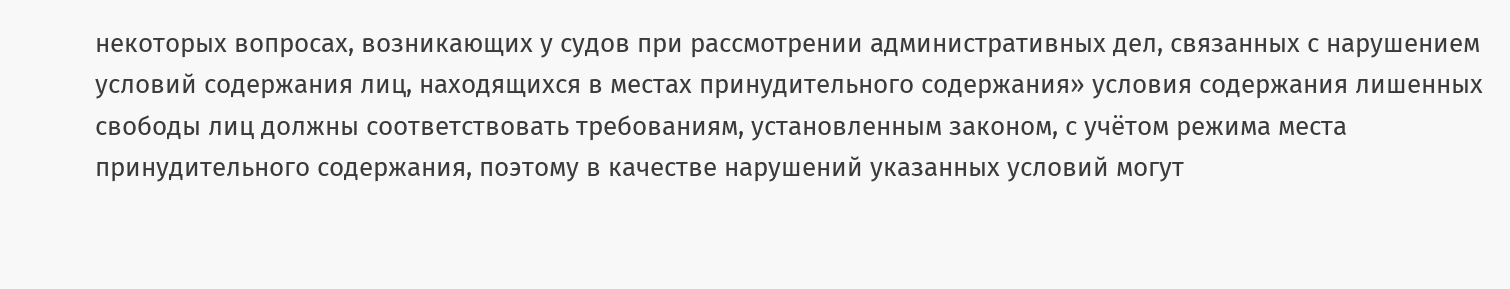некоторых вопросах, возникающих у судов при рассмотрении административных дел, связанных с нарушением условий содержания лиц, находящихся в местах принудительного содержания» условия содержания лишенных свободы лиц должны соответствовать требованиям, установленным законом, с учётом режима места принудительного содержания, поэтому в качестве нарушений указанных условий могут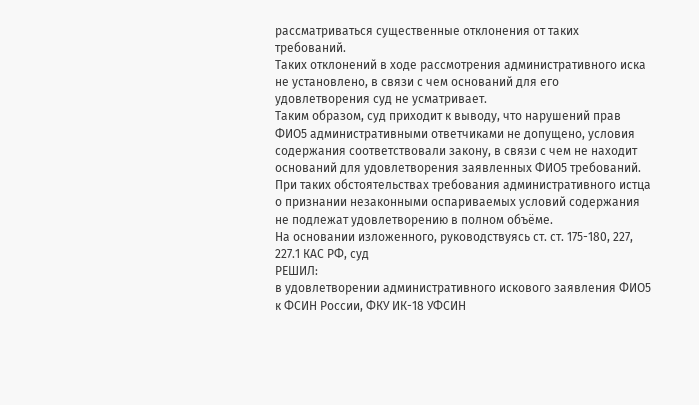рассматриваться существенные отклонения от таких требований.
Таких отклонений в ходе рассмотрения административного иска не установлено, в связи с чем оснований для его удовлетворения суд не усматривает.
Таким образом, суд приходит к выводу, что нарушений прав ФИО5 административными ответчиками не допущено, условия содержания соответствовали закону, в связи с чем не находит оснований для удовлетворения заявленных ФИО5 требований.
При таких обстоятельствах требования административного истца о признании незаконными оспариваемых условий содержания не подлежат удовлетворению в полном объёме.
На основании изложенного, руководствуясь ст. ст. 175-180, 227, 227.1 КАС РФ, суд
РЕШИЛ:
в удовлетворении административного искового заявления ФИО5 к ФСИН России, ФКУ ИК-18 УФСИН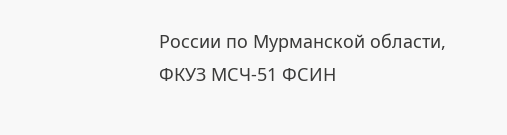России по Мурманской области, ФКУЗ МСЧ-51 ФСИН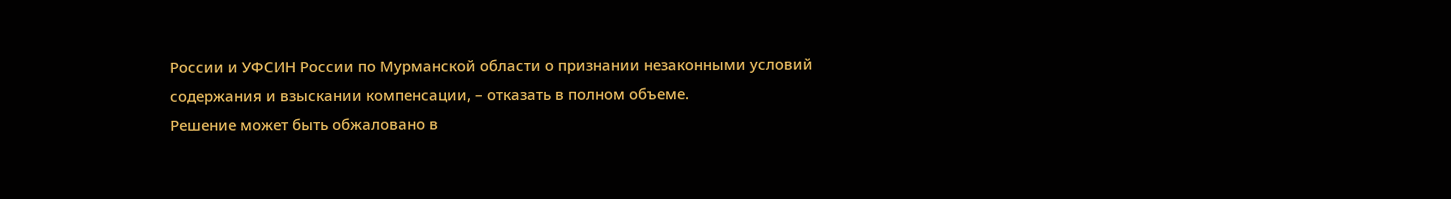России и УФСИН России по Мурманской области о признании незаконными условий содержания и взыскании компенсации, – отказать в полном объеме.
Решение может быть обжаловано в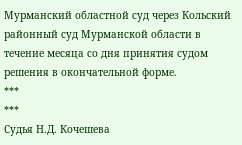Мурманский областной суд через Кольский районный суд Мурманской области в течение месяца со дня принятия судом решения в окончательной форме.
***
***
Судья Н.Д. Кочешева